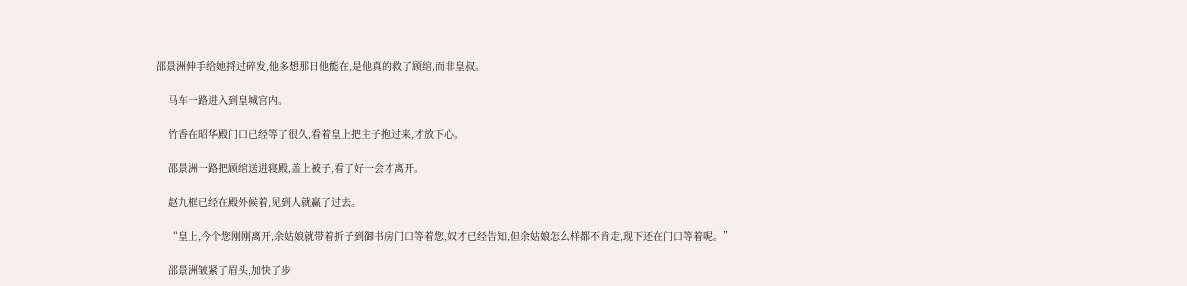邵景洲伸手给她捋过碎发,他多想那日他能在,是他真的救了顾绾,而非皇叔。

    马车一路进入到皇城宫内。

    竹香在昭华殿门口已经等了很久,看着皇上把主子抱过来,才放下心。

    邵景洲一路把顾绾送进寝殿,盖上被子,看了好一会才离开。

    赵九框已经在殿外候着,见到人就赢了过去。

    “皇上,今个您刚刚离开,余姑娘就带着折子到御书房门口等着您,奴才已经告知,但余姑娘怎么样都不肯走,现下还在门口等着呢。”

    邵景洲皱紧了眉头,加快了步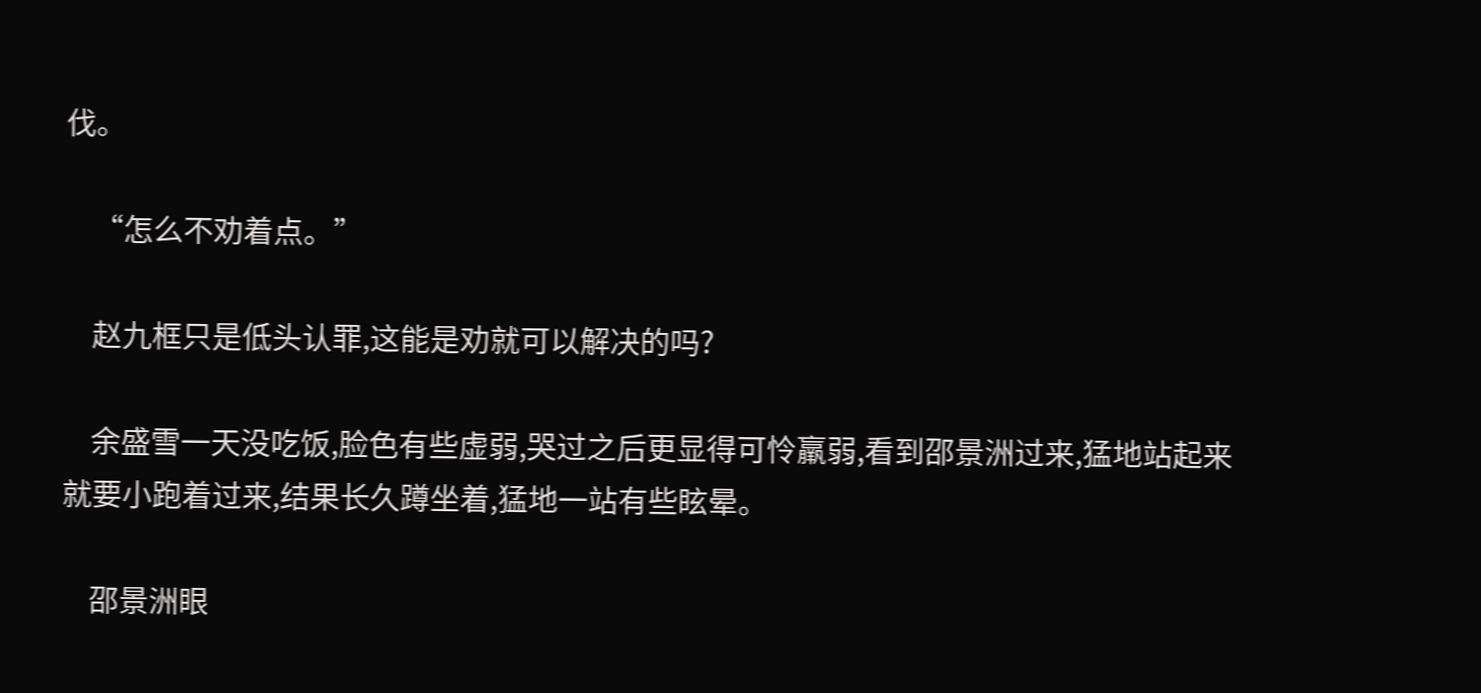伐。

    “怎么不劝着点。”

    赵九框只是低头认罪,这能是劝就可以解决的吗?

    余盛雪一天没吃饭,脸色有些虚弱,哭过之后更显得可怜羸弱,看到邵景洲过来,猛地站起来就要小跑着过来,结果长久蹲坐着,猛地一站有些眩晕。

    邵景洲眼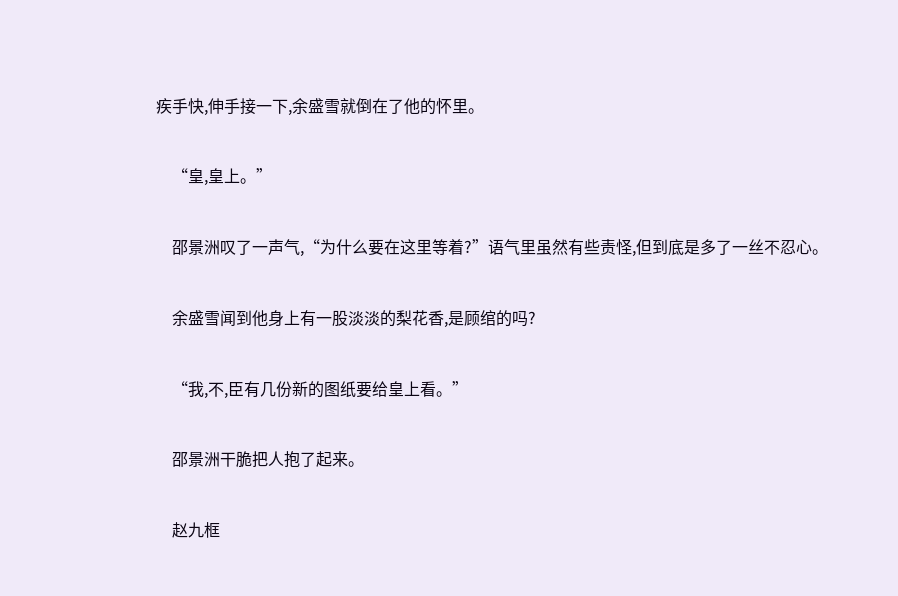疾手快,伸手接一下,余盛雪就倒在了他的怀里。

    “皇,皇上。”

    邵景洲叹了一声气,“为什么要在这里等着?”语气里虽然有些责怪,但到底是多了一丝不忍心。

    余盛雪闻到他身上有一股淡淡的梨花香,是顾绾的吗?

    “我,不,臣有几份新的图纸要给皇上看。”

    邵景洲干脆把人抱了起来。

    赵九框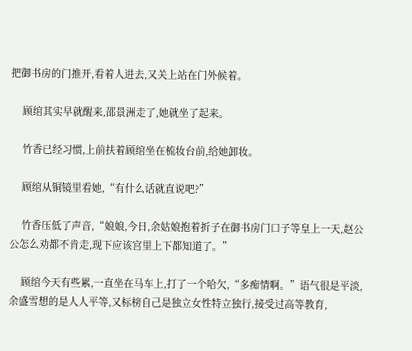把御书房的门推开,看着人进去,又关上站在门外候着。

    顾绾其实早就醒来,邵景洲走了,她就坐了起来。

    竹香已经习惯,上前扶着顾绾坐在梳妆台前,给她卸妆。

    顾绾从铜镜里看她,“有什么话就直说吧?”

    竹香压低了声音,“娘娘,今日,余姑娘抱着折子在御书房门口子等皇上一天,赵公公怎么劝都不肯走,现下应该宫里上下都知道了。”

    顾绾今天有些累,一直坐在马车上,打了一个哈欠,“多痴情啊。”语气很是平淡,余盛雪想的是人人平等,又标榜自己是独立女性特立独行,接受过高等教育,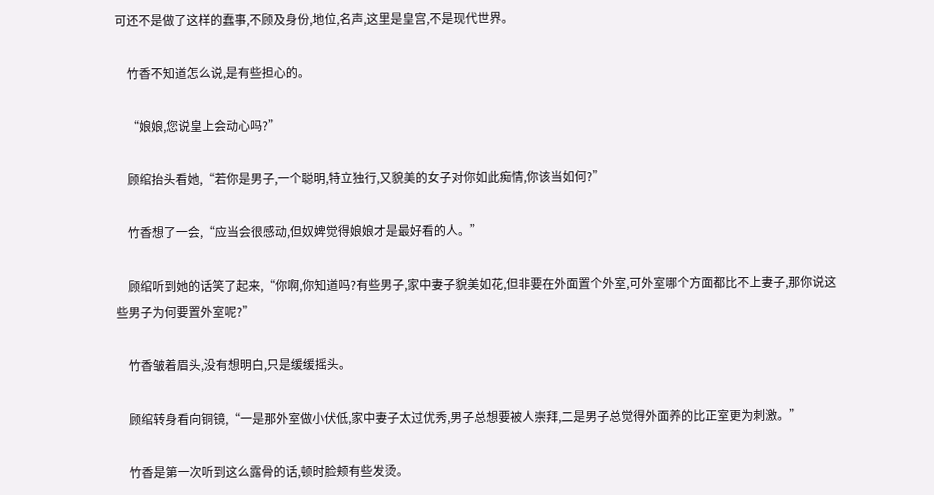可还不是做了这样的蠢事,不顾及身份,地位,名声,这里是皇宫,不是现代世界。

    竹香不知道怎么说,是有些担心的。

    “娘娘,您说皇上会动心吗?”

    顾绾抬头看她,“若你是男子,一个聪明,特立独行,又貌美的女子对你如此痴情,你该当如何?”

    竹香想了一会,“应当会很感动,但奴婢觉得娘娘才是最好看的人。”

    顾绾听到她的话笑了起来,“你啊,你知道吗?有些男子,家中妻子貌美如花,但非要在外面置个外室,可外室哪个方面都比不上妻子,那你说这些男子为何要置外室呢?”

    竹香皱着眉头,没有想明白,只是缓缓摇头。

    顾绾转身看向铜镜,“一是那外室做小伏低,家中妻子太过优秀,男子总想要被人崇拜,二是男子总觉得外面养的比正室更为刺激。”

    竹香是第一次听到这么露骨的话,顿时脸颊有些发烫。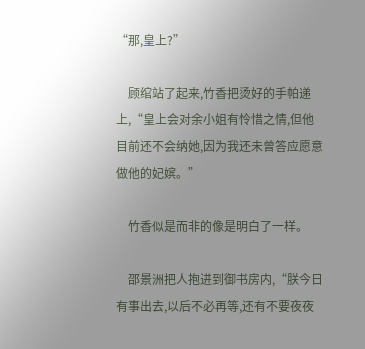“那,皇上?”

    顾绾站了起来,竹香把烫好的手帕递上,“皇上会对余小姐有怜惜之情,但他目前还不会纳她,因为我还未曾答应愿意做他的妃嫔。”

    竹香似是而非的像是明白了一样。

    邵景洲把人抱进到御书房内,“朕今日有事出去,以后不必再等,还有不要夜夜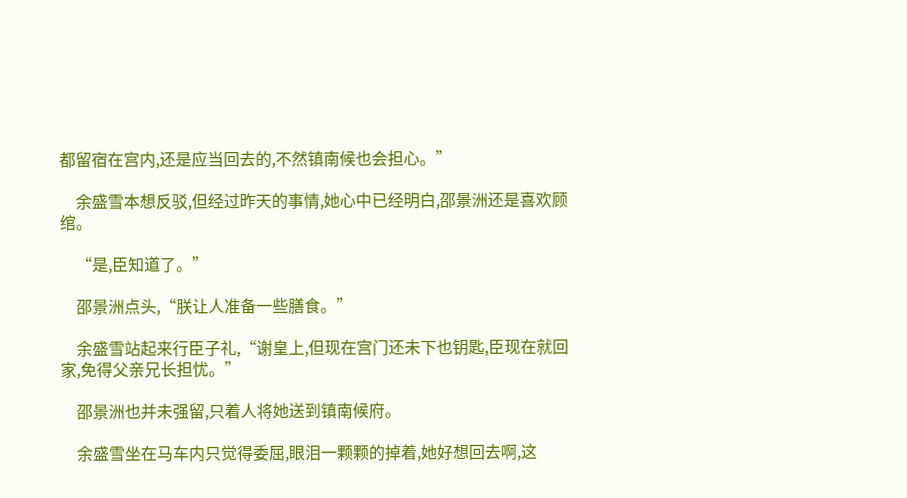都留宿在宫内,还是应当回去的,不然镇南候也会担心。”

    余盛雪本想反驳,但经过昨天的事情,她心中已经明白,邵景洲还是喜欢顾绾。

    “是,臣知道了。”

    邵景洲点头,“朕让人准备一些膳食。”

    余盛雪站起来行臣子礼,“谢皇上,但现在宫门还未下也钥匙,臣现在就回家,免得父亲兄长担忧。”

    邵景洲也并未强留,只着人将她送到镇南候府。

    余盛雪坐在马车内只觉得委屈,眼泪一颗颗的掉着,她好想回去啊,这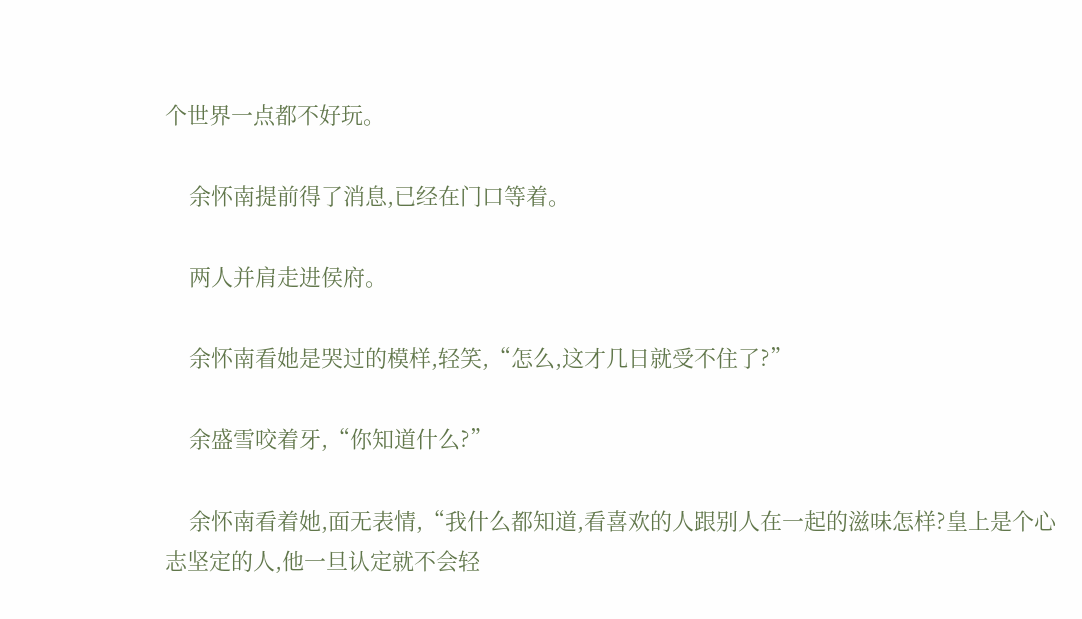个世界一点都不好玩。

    余怀南提前得了消息,已经在门口等着。

    两人并肩走进侯府。

    余怀南看她是哭过的模样,轻笑,“怎么,这才几日就受不住了?”

    余盛雪咬着牙,“你知道什么?”

    余怀南看着她,面无表情,“我什么都知道,看喜欢的人跟别人在一起的滋味怎样?皇上是个心志坚定的人,他一旦认定就不会轻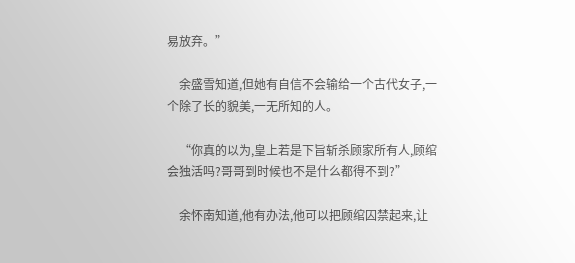易放弃。”

    余盛雪知道,但她有自信不会输给一个古代女子,一个除了长的貌美,一无所知的人。

    “你真的以为,皇上若是下旨斩杀顾家所有人,顾绾会独活吗?哥哥到时候也不是什么都得不到?”

    余怀南知道,他有办法,他可以把顾绾囚禁起来,让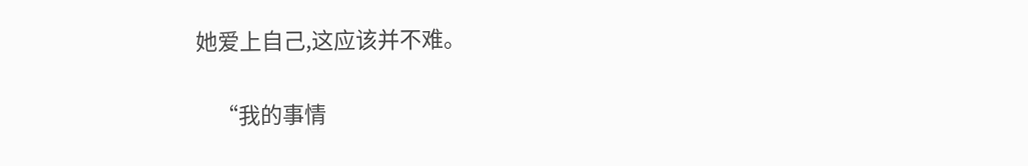她爱上自己,这应该并不难。

    “我的事情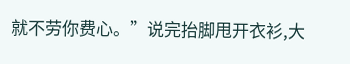就不劳你费心。”说完抬脚甩开衣衫,大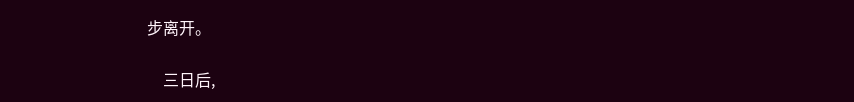步离开。

    三日后,